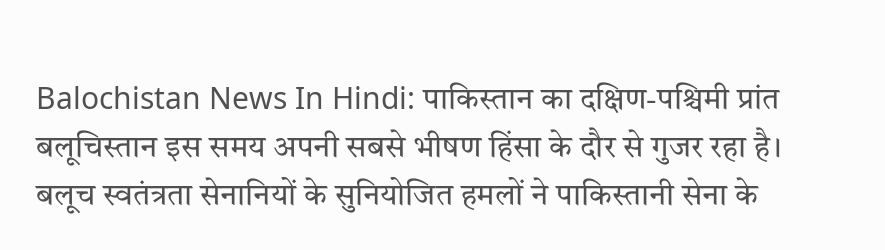Balochistan News In Hindi: पाकिस्तान का दक्षिण-पश्चिमी प्रांत बलूचिस्तान इस समय अपनी सबसे भीषण हिंसा के दौर से गुजर रहा है। बलूच स्वतंत्रता सेनानियों के सुनियोजित हमलों ने पाकिस्तानी सेना के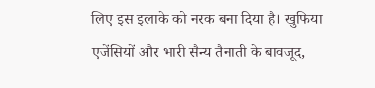लिए इस इलाके को नरक बना दिया है। खुफिया एजेंसियों और भारी सैन्य तैनाती के बावजूद,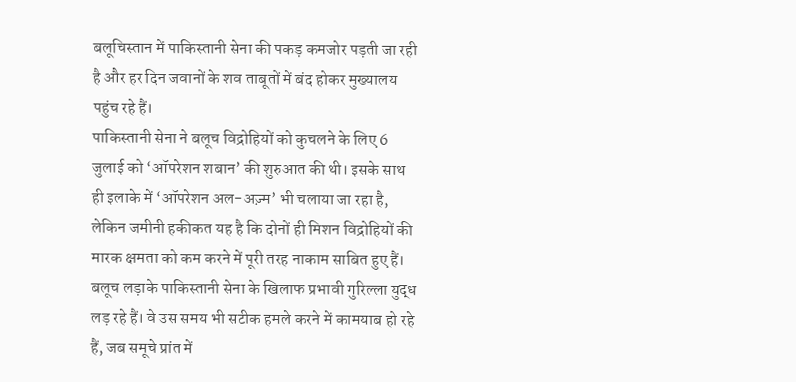बलूचिस्तान में पाकिस्तानी सेना की पकड़ कमजोर पड़ती जा रही है और हर दिन जवानों के शव ताबूतों में बंद होकर मुख्यालय पहुंच रहे हैं।
पाकिस्तानी सेना ने बलूच विद्रोहियों को कुचलने के लिए 6 जुलाई को ‘ऑपरेशन शबान’ की शुरुआत की थी। इसके साथ ही इलाके में ‘ऑपरेशन अल-अज़्म’ भी चलाया जा रहा है, लेकिन जमीनी हकीकत यह है कि दोनों ही मिशन विद्रोहियों की मारक क्षमता को कम करने में पूरी तरह नाकाम साबित हुए हैं।
बलूच लड़ाके पाकिस्तानी सेना के खिलाफ प्रभावी गुरिल्ला युद्ध लड़ रहे हैं। वे उस समय भी सटीक हमले करने में कामयाब हो रहे हैं, जब समूचे प्रांत में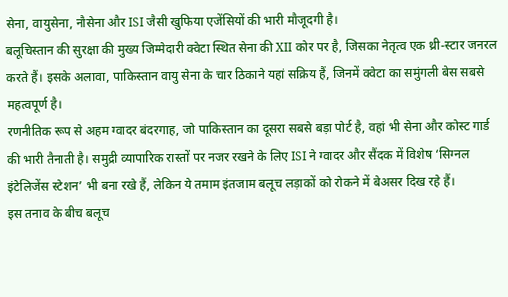सेना, वायुसेना, नौसेना और ISI जैसी खुफिया एजेंसियों की भारी मौजूदगी है।
बलूचिस्तान की सुरक्षा की मुख्य जिम्मेदारी क्वेटा स्थित सेना की XII कोर पर है, जिसका नेतृत्व एक थ्री-स्टार जनरल करते हैं। इसके अलावा, पाकिस्तान वायु सेना के चार ठिकाने यहां सक्रिय हैं, जिनमें क्वेटा का समुंगली बेस सबसे महत्वपूर्ण है।
रणनीतिक रूप से अहम ग्वादर बंदरगाह, जो पाकिस्तान का दूसरा सबसे बड़ा पोर्ट है, वहां भी सेना और कोस्ट गार्ड की भारी तैनाती है। समुद्री व्यापारिक रास्तों पर नजर रखने के लिए ISI ने ग्वादर और सैंदक में विशेष ‘सिग्नल इंटेलिजेंस स्टेशन’ भी बना रखे हैं, लेकिन ये तमाम इंतजाम बलूच लड़ाकों को रोकने में बेअसर दिख रहे हैं।
इस तनाव के बीच बलूच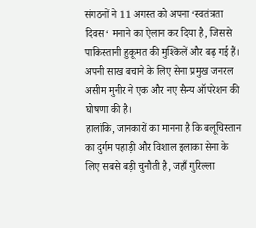संगठनों ने 11 अगस्त को अपना ‘स्वतंत्रता दिवस‘ मनाने का ऐलान कर दिया है, जिससे पाकिस्तानी हुकूमत की मुश्किलें और बढ़ गई हैं। अपनी साख बचाने के लिए सेना प्रमुख जनरल असीम मुनीर ने एक और नए सैन्य ऑपरेशन की घोषणा की है।
हालांकि, जानकारों का मानना है कि बलूचिस्तान का दुर्गम पहाड़ी और विशाल इलाका सेना के लिए सबसे बड़ी चुनौती है, जहाँ गुरिल्ला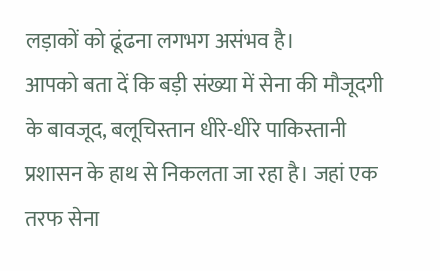लड़ाकों को ढूंढना लगभग असंभव है।
आपको बता दें कि बड़ी संख्या में सेना की मौजूदगी के बावजूद, बलूचिस्तान धीरे-धीरे पाकिस्तानी प्रशासन के हाथ से निकलता जा रहा है। जहां एक तरफ सेना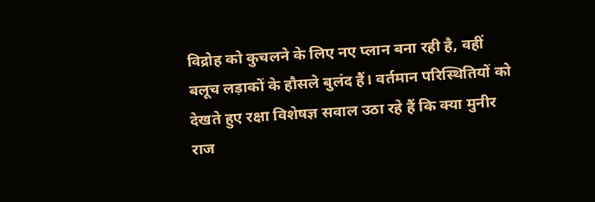विद्रोह को कुचलने के लिए नए प्लान बना रही है, वहीं बलूच लड़ाकों के हौसले बुलंद हैं। वर्तमान परिस्थितियों को देखते हुए रक्षा विशेषज्ञ सवाल उठा रहे हैं कि क्या मुनीर राज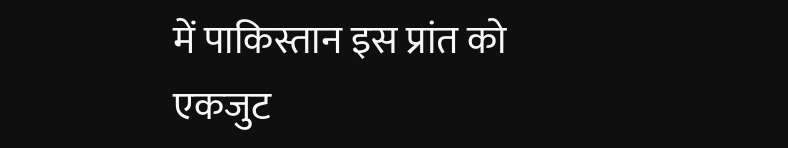में पाकिस्तान इस प्रांत को एकजुट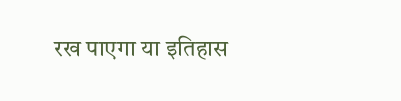रख पाएगा या इतिहास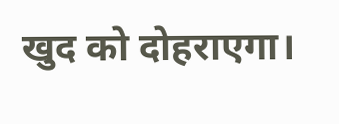खुद को दोहराएगा।